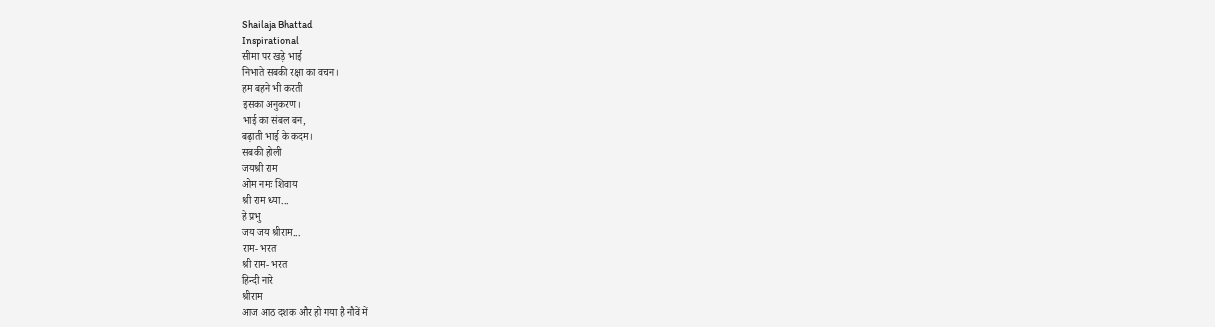Shailaja Bhattad
Inspirational
सीमा पर खड़े भाई
निभाते सबकी रक्षा का वचन।
हम बहने भी करती
इसका अनुकरण।
भाई का संबल बन,
बढ़ाती भाई के कदम।
सबकी होली
जयश्री राम
ओम नमः शिवाय
श्री राम ध्या...
हे प्रभु
जय जय श्रीराम...
राम- भरत
श्री राम- भरत
हिन्दी नारे
श्रीराम
आज आठ दशक और हो गया है नौवें में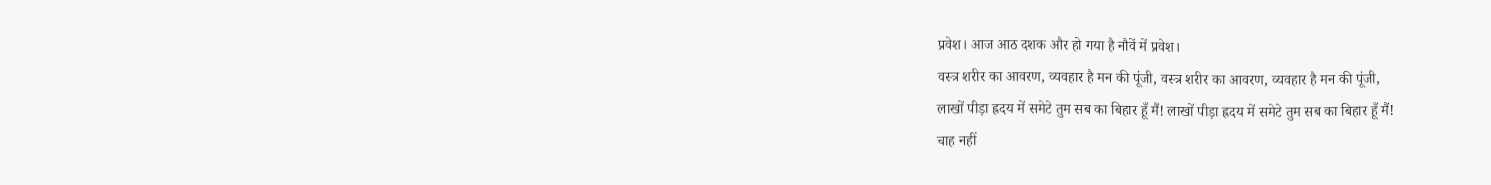प्रवेश। आज आठ दशक और हो गया है नौवें में प्रवेश।
वस्त्र शरीर का आवरण, व्यवहार है मन की पूंजी, वस्त्र शरीर का आवरण, व्यवहार है मन की पूंजी,
लाखों पीड़ा ह्रदय में समेटे तुम सब का बिहार हूँ मैं! लाखों पीड़ा ह्रदय में समेटे तुम सब का बिहार हूँ मैं!
चाह नहीं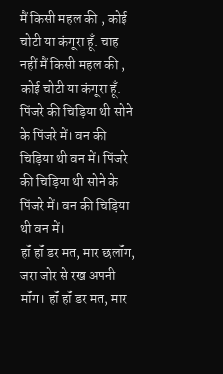मैं किसी महल की , कोई चोटी या कंगूरा हूँ. चाह नहीं मैं किसी महल की , कोई चोटी या कंगूरा हूँ.
पिंजरे की चिड़िया थी सोने के पिंजरे में। वन की चिड़िया थी वन में। पिंजरे की चिड़िया थी सोने के पिंजरे में। वन की चिड़िया थी वन में।
हॉं हॉं डर मत, मार छलॉंग, जरा जोर से रख अपनी मॉंग। हॉं हॉं डर मत, मार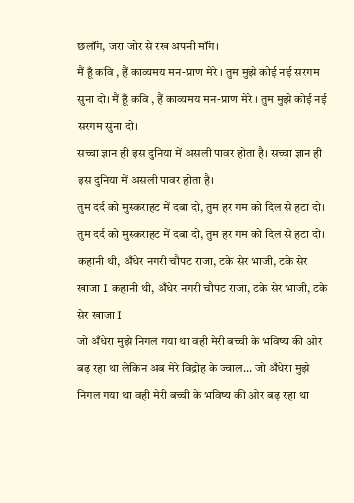छलॉंग, जरा जोर से रख अपनी मॉंग।
मैं हूँ कवि , हैं काव्यमय मन-प्राण मेरे । तुम मुझे कोई नई सरगम सुना दो। मैं हूँ कवि , हैं काव्यमय मन-प्राण मेरे । तुम मुझे कोई नई सरगम सुना दो।
सच्चा ज्ञान ही इस दुनिया में असली पावर होता है। सच्चा ज्ञान ही इस दुनिया में असली पावर होता है।
तुम दर्द को मुस्कराहट में दबा दो, तुम हर गम को दिल से हटा दो। तुम दर्द को मुस्कराहट में दबा दो, तुम हर गम को दिल से हटा दो।
कहानी थी, अँधेर नगरी चौपट राजा, टके सेर भाजी, टके सेर खाजा I कहानी थी, अँधेर नगरी चौपट राजा, टके सेर भाजी, टके सेर खाजा I
जो अँधेरा मुझे निगल गया था वही मेरी बच्ची के भविष्य की ओर बढ़ रहा था लेकिन अब मेरे विद्रोह के ज्वाल... जो अँधेरा मुझे निगल गया था वही मेरी बच्ची के भविष्य की ओर बढ़ रहा था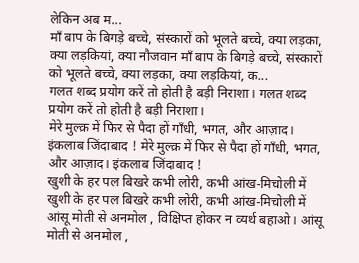लेकिन अब म...
माँ बाप के बिगड़े बच्चे, संस्कारों को भूलते बच्चे, क्या लड़का, क्या लड़कियां, क्या नौजवान माँ बाप के बिगड़े बच्चे, संस्कारों को भूलते बच्चे, क्या लड़का, क्या लड़कियां, क...
गलत शब्द प्रयोग करें तो होती है बड़ी निराशा। गलत शब्द प्रयोग करें तो होती है बड़ी निराशा।
मेरे मुल्क़ में फिर से पैदा हों गाँधी, भगत, और आज़ाद। इंकलाब जिंदाबाद ! मेरे मुल्क़ में फिर से पैदा हों गाँधी, भगत, और आज़ाद। इंकलाब जिंदाबाद !
खुशी के हर पल बिखरे कभी लोरी, कभी आंख-मिचोली में खुशी के हर पल बिखरे कभी लोरी, कभी आंख-मिचोली में
आंसू मोती से अनमोल , विक्षिप्त होकर न व्यर्थ बहाओ। आंसू मोती से अनमोल ,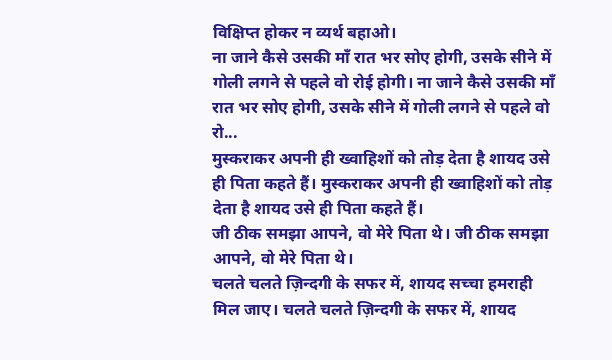विक्षिप्त होकर न व्यर्थ बहाओ।
ना जाने कैसे उसकी माँ रात भर सोए होगी, उसके सीने में गोली लगने से पहले वो रोई होगी। ना जाने कैसे उसकी माँ रात भर सोए होगी, उसके सीने में गोली लगने से पहले वो रो...
मुस्कराकर अपनी ही ख्वाहिशों को तोड़ देता है शायद उसे ही पिता कहते हैं। मुस्कराकर अपनी ही ख्वाहिशों को तोड़ देता है शायद उसे ही पिता कहते हैं।
जी ठीक समझा आपने, वो मेरे पिता थे। जी ठीक समझा आपने, वो मेरे पिता थे।
चलते चलते ज़िन्दगी के सफर में, शायद सच्चा हमराही मिल जाए। चलते चलते ज़िन्दगी के सफर में, शायद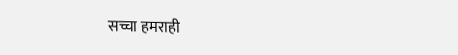सच्चा हमराही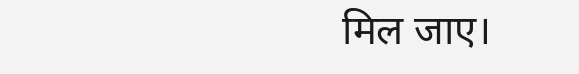मिल जाए।